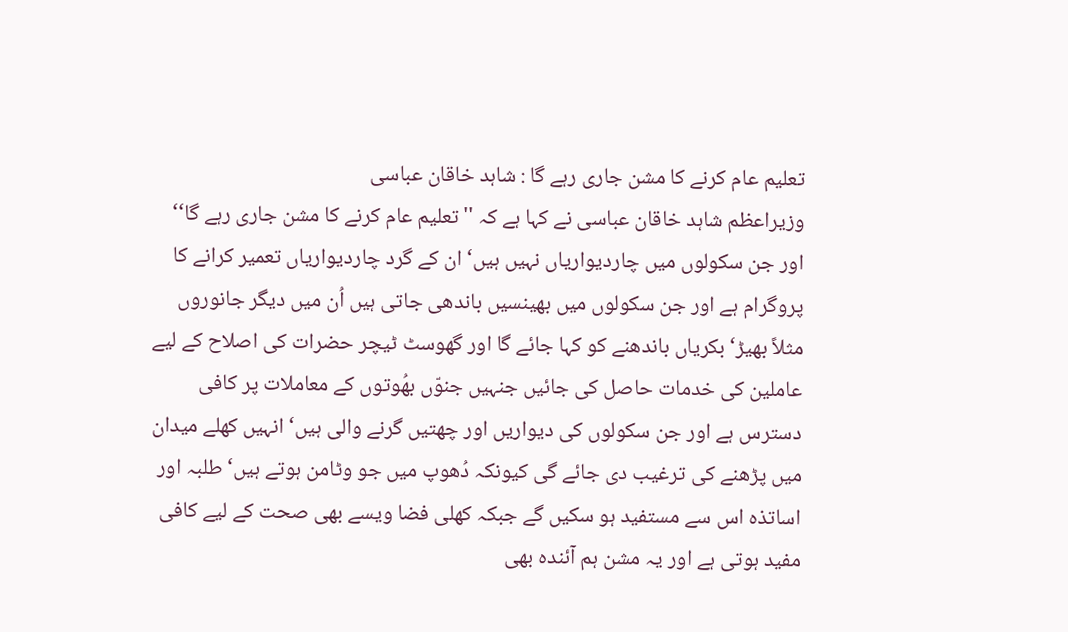تعلیم عام کرنے کا مشن جاری رہے گا : شاہد خاقان عباسی
وزیراعظم شاہد خاقان عباسی نے کہا ہے کہ ''تعلیم عام کرنے کا مشن جاری رہے گا‘‘ اور جن سکولوں میں چاردیواریاں نہیں ہیں‘ ان کے گرد چاردیواریاں تعمیر کرانے کا پروگرام ہے اور جن سکولوں میں بھینسیں باندھی جاتی ہیں اُن میں دیگر جانوروں مثلاً بھیڑ‘ بکریاں باندھنے کو کہا جائے گا اور گھوسٹ ٹیچر حضرات کی اصلاح کے لیے عاملین کی خدمات حاصل کی جائیں جنہیں جنوّں بھُوتوں کے معاملات پر کافی دسترس ہے اور جن سکولوں کی دیواریں اور چھتیں گرنے والی ہیں‘ انہیں کھلے میدان میں پڑھنے کی ترغیب دی جائے گی کیونکہ دُھوپ میں جو وٹامن ہوتے ہیں‘ طلبہ اور اساتذہ اس سے مستفید ہو سکیں گے جبکہ کھلی فضا ویسے بھی صحت کے لیے کافی مفید ہوتی ہے اور یہ مشن ہم آئندہ بھی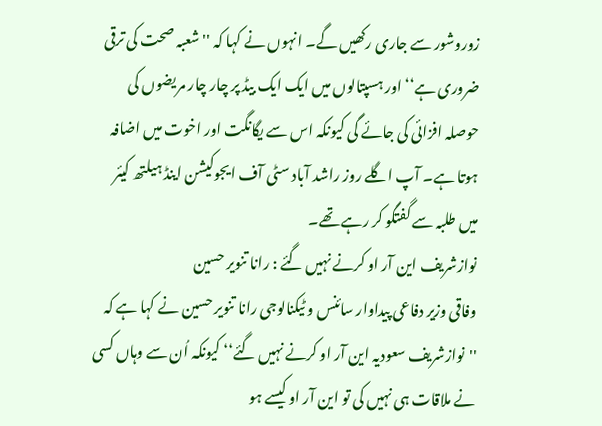زوروشور سے جاری رکھیں گے۔ انہوں نے کہا کہ ''شعبہ صحت کی ترقی ضروری ہے‘‘ اور ہسپتالوں میں ایک ایک بیڈ پر چار چار مریضوں کی حوصلہ افزائی کی جائے گی کیونکہ اس سے یگانگت اور اخوت میں اضافہ ہوتا ہے۔ آپ اگلے روز راشد آباد سٹی آف ایجوکیشن اینڈ ہیلتھ کیئر میں طلبہ سے گفتگو کر رہے تھے۔
نوازشریف این آر او کرنے نہیں گئے : رانا تنویر حسین
وفاقی وزیر دفاعی پیداوار سائنس و ٹیکنالوجی رانا تنویر حسین نے کہا ہے کہ ''نوازشریف سعودیہ این آر او کرنے نہیں گئے‘‘ کیونکہ اُن سے وہاں کسی نے ملاقات ہی نہیں کی تو این آر او کیسے ہو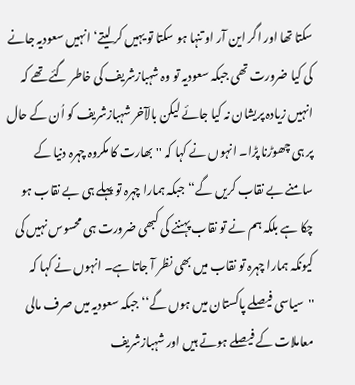سکتا تھا اور اگر این آر او تنہا ہو سکتا تو یہیں کر لیتے‘ انہیں سعودیہ جانے کی کیا ضرورت تھی جبکہ سعودیہ تو وہ شہبازشریف کی خاطر گئے تھے کہ انہیں زیادہ پریشان نہ کیا جائے لیکن بالآخر شہبازشریف کو اُن کے حال پر ہی چھوڑنا پڑا۔ انہوں نے کہا کہ ''بھارت کا مکروہ چہرہ دنیا کے سامنے بے نقاب کریں گے‘‘ جبکہ ہمارا چہرہ تو پہلے ہی بے نقاب ہو چکا ہے بلکہ ہم نے تو نقاب پہننے کی کبھی ضرورت ہی محسوس نہیں کی کیونکہ ہمارا چہرہ تو نقاب میں بھی نظر آ جاتا ہے۔ انہوں نے کہا کہ ''سیاسی فیصلے پاکستان میں ہوں گے‘‘ جبکہ سعودیہ میں صرف مالی معاملات کے فیصلے ہوتے ہیں اور شہبازشریف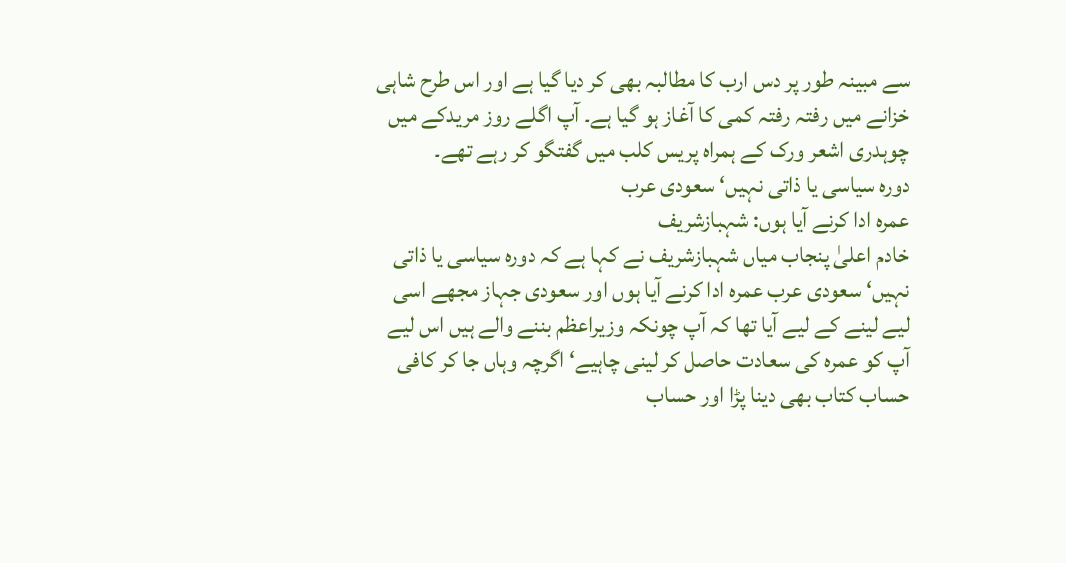سے مبینہ طور پر دس ارب کا مطالبہ بھی کر دیا گیا ہے اور اس طرح شاہی خزانے میں رفتہ رفتہ کمی کا آغاز ہو گیا ہے۔ آپ اگلے روز مریدکے میں چوہدری اشعر ورک کے ہمراہ پریس کلب میں گفتگو کر رہے تھے۔
دورہ سیاسی یا ذاتی نہیں‘ سعودی عرب
عمرہ ادا کرنے آیا ہوں: شہبازشریف
خادم اعلیٰ پنجاب میاں شہبازشریف نے کہا ہے کہ دورہ سیاسی یا ذاتی نہیں‘ سعودی عرب عمرہ ادا کرنے آیا ہوں اور سعودی جہاز مجھے اسی لیے لینے کے لیے آیا تھا کہ آپ چونکہ وزیراعظم بننے والے ہیں اس لیے آپ کو عمرہ کی سعادت حاصل کر لینی چاہیے‘ اگرچہ وہاں جا کر کافی حساب کتاب بھی دینا پڑا اور حساب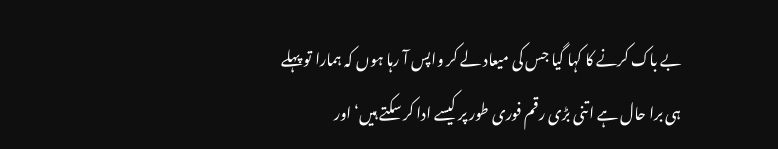بے باک کرنے کا کہا گیا جس کی میعاد لے کر واپس آ رہا ہوں کہ ہمارا تو پہلے ہی برا حال ہے اتنی بڑی رقم فوری طور پر کیسے ادا کر سکتے ہیں‘ اور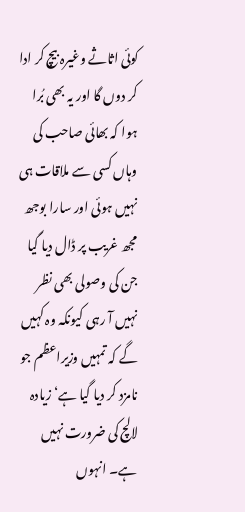کوئی اثاثے وغیرہ بیچ کر ادا کر دوں گا اور یہ بھی بُرا ہوا کہ بھائی صاحب کی وہاں کسی سے ملاقات ہی نہیں ہوئی اور سارا بوجھ مجھ غریب پر ڈال دیا گیا جن کی وصولی بھی نظر نہیں آ رہی کیونکہ وہ کہیں گے کہ تمہیں وزیراعظم جو نامزد کر دیا گیا ہے‘ زیادہ لالچ کی ضرورت نہیں ہے۔ انہوں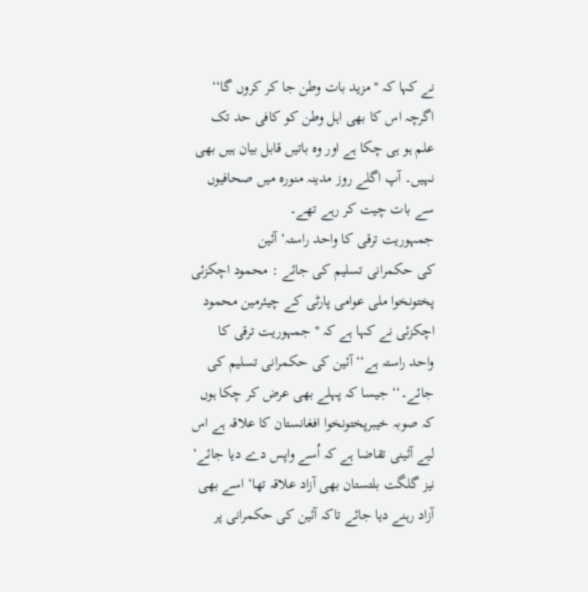نے کہا کہ ''مزید بات وطن جا کر کروں گا‘‘ اگرچہ اس کا بھی اہل وطن کو کافی حد تک علم ہو ہی چکا ہے اور وہ باتیں قابل بیان ہیں بھی نہیں۔ آپ اگلے روز مدینہ منورہ میں صحافیوں سے بات چیت کر رہے تھے۔
جمہوریت ترقی کا واحد راستہ‘ آئین
کی حکمرانی تسلیم کی جائے : محمود اچکزئی
پختونخوا ملی عوامی پارٹی کے چیئرمین محمود اچکزئی نے کہا ہے کہ ''جمہوریت ترقی کا واحد راستہ ہے‘‘ آئین کی حکمرانی تسلیم کی جائے۔‘‘ جیسا کہ پہلے بھی عرض کر چکا ہوں کہ صوبہ خیبرپختونخوا افغانستان کا علاقہ ہے اس لیے آئینی تقاضا ہے کہ اُسے واپس دے دیا جائے‘ نیز گلگت بلتستان بھی آزاد علاقہ تھا‘ اسے بھی آزاد رہنے دیا جائے تاکہ آئین کی حکمرانی پر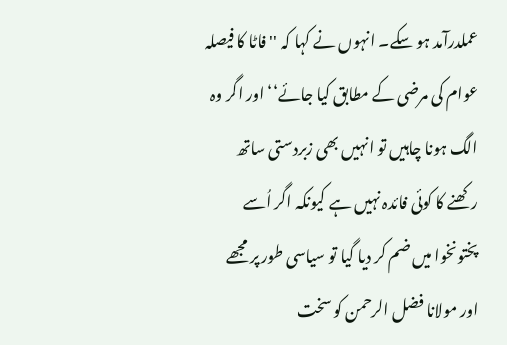عملدرآمد ہو سکے۔ انہوں نے کہا کہ ''فاٹا کا فیصلہ عوام کی مرضی کے مطابق کیا جائے‘‘ اور اگر وہ الگ ہونا چاہیں تو انہیں بھی زبردستی ساتھ رکھنے کا کوئی فائدہ نہیں ہے کیونکہ اگر اُسے پختونخوا میں ضم کر دیا گیا تو سیاسی طور پر مجھے اور مولانا فضل الرحمن کو سخت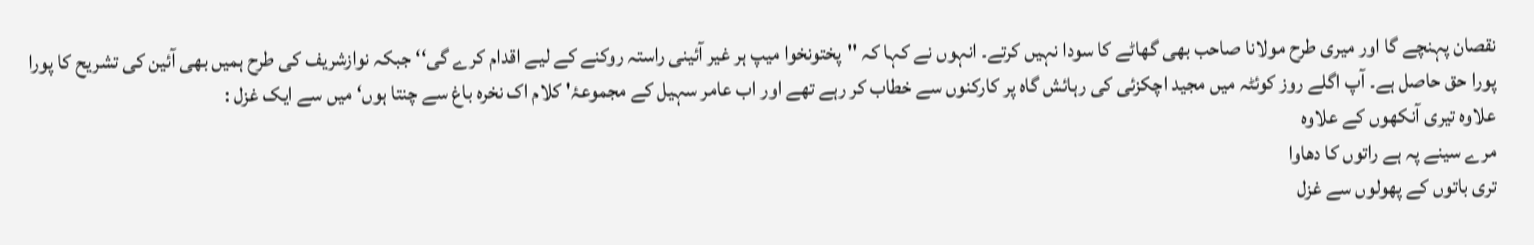نقصان پہنچے گا اور میری طرح مولانا صاحب بھی گھاٹے کا سودا نہیں کرتے۔ انہوں نے کہا کہ ''پختونخوا میپ ہر غیر آئینی راستہ روکنے کے لیے اقدام کرے گی‘‘ جبکہ نوازشریف کی طرح ہمیں بھی آئین کی تشریح کا پورا پورا حق حاصل ہے۔ آپ اگلے روز کوئٹہ میں مجید اچکزئی کی رہائش گاہ پر کارکنوں سے خطاب کر رہے تھے اور اب عامر سہیل کے مجموعۂ' کلام اک نخرہ باغ سے چنتا ہوں‘ میں سے ایک غزل :
علاوہ تیری آنکھوں کے علاوہ
مرے سینے پہ ہے راتوں کا دھاوا
تری باتوں کے پھولوں سے غزل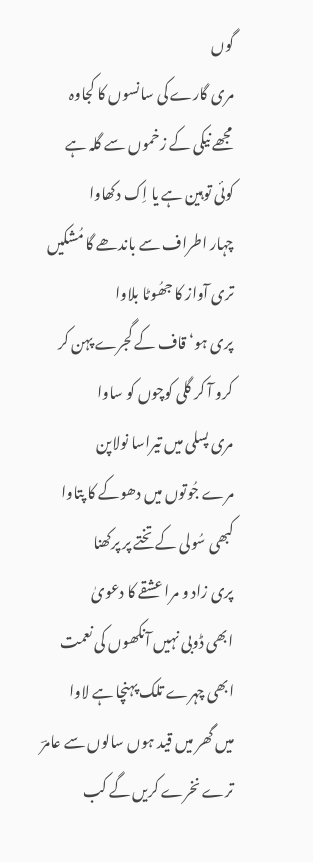گوں
مری گارے کی سانسوں کا کجاوہ
مجھے نیکی کے زخموں سے گلہ ہے
کوئی توہین ہے یا اِک دکھاوا
چہار اطراف سے باندھے گا مُشکیں
تری آواز کا جھُوٹا بلاوا
پری ہو‘ قاف کے گجرے پہن کر
کرو آ کر گلی کوچوں کو ساوا
مری پسلی میں تیراسا نولاپن
مرے جُوتوں میں دھوکے کا پتاوا
کبھی سُولی کے تختے پر پرکھنا
پری زاد و مرا عشقے کا دعویٰ
ابھی ڈوبی نہیں آنکھوں کی نعمت
ابھی چہرے تلک پہنچا ہے لاوا
میں گھر میں قید ہوں سالوں سے عامرؔ
ترے نخرے کریں گے کب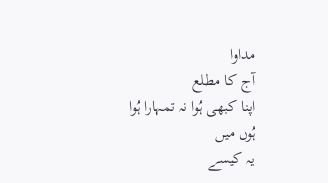مداوا
آج کا مطلع
اپنا کبھی ہُوا نہ تمہارا ہُوا ہُوں میں
یہ کیسے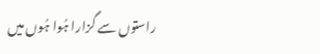راستوں سے گزارا ہُوا ہُوں میں